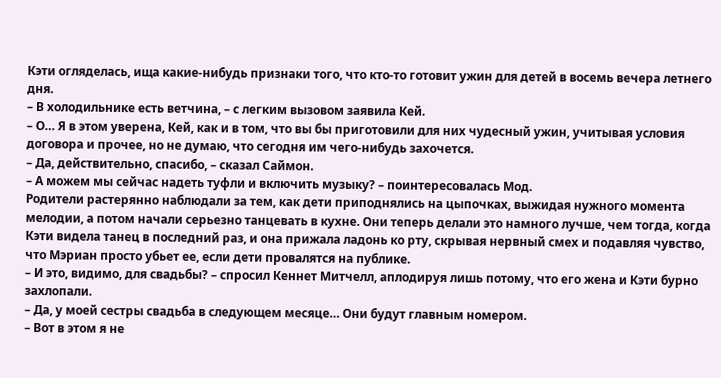Кэти огляделась, ища какие-нибудь признаки того, что кто-то готовит ужин для детей в восемь вечера летнего дня.
– В холодильнике есть ветчина, – с легким вызовом заявила Кей.
– О… Я в этом уверена, Кей, как и в том, что вы бы приготовили для них чудесный ужин, учитывая условия договора и прочее, но не думаю, что сегодня им чего-нибудь захочется.
– Да, действительно, спасибо, – сказал Саймон.
– А можем мы сейчас надеть туфли и включить музыку? – поинтересовалась Мод.
Родители растерянно наблюдали за тем, как дети приподнялись на цыпочках, выжидая нужного момента мелодии, а потом начали серьезно танцевать в кухне. Они теперь делали это намного лучше, чем тогда, когда Кэти видела танец в последний раз, и она прижала ладонь ко рту, скрывая нервный смех и подавляя чувство, что Мэриан просто убьет ее, если дети провалятся на публике.
– И это, видимо, для свадьбы? – спросил Кеннет Митчелл, аплодируя лишь потому, что его жена и Кэти бурно захлопали.
– Да, у моей сестры свадьба в следующем месяце… Они будут главным номером.
– Вот в этом я не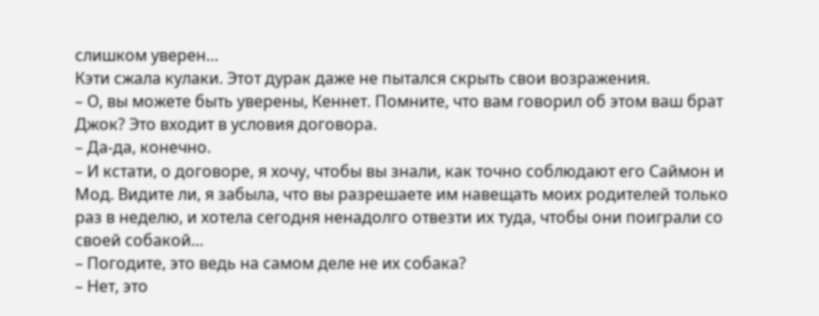слишком уверен…
Кэти сжала кулаки. Этот дурак даже не пытался скрыть свои возражения.
– О, вы можете быть уверены, Кеннет. Помните, что вам говорил об этом ваш брат Джок? Это входит в условия договора.
– Да-да, конечно.
– И кстати, о договоре, я хочу, чтобы вы знали, как точно соблюдают его Саймон и Мод. Видите ли, я забыла, что вы разрешаете им навещать моих родителей только раз в неделю, и хотела сегодня ненадолго отвезти их туда, чтобы они поиграли со своей собакой…
– Погодите, это ведь на самом деле не их собака?
– Нет, это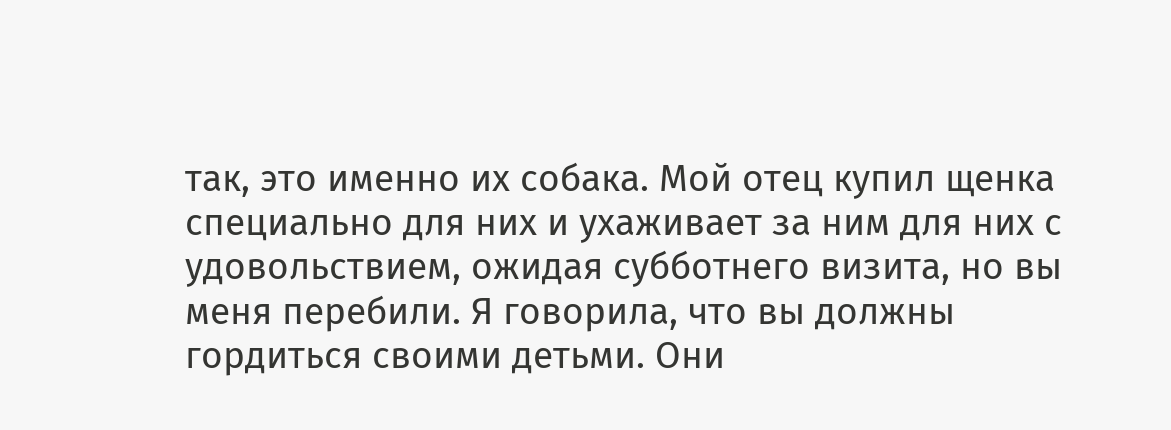так, это именно их собака. Мой отец купил щенка специально для них и ухаживает за ним для них с удовольствием, ожидая субботнего визита, но вы меня перебили. Я говорила, что вы должны гордиться своими детьми. Они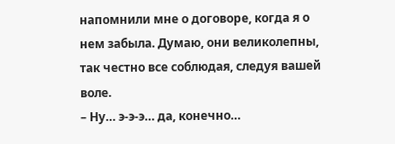напомнили мне о договоре, когда я о нем забыла. Думаю, они великолепны, так честно все соблюдая, следуя вашей воле.
– Ну… э-э-э… да, конечно…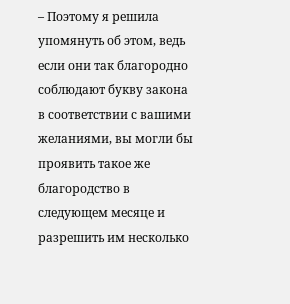– Поэтому я решила упомянуть об этом, ведь если они так благородно соблюдают букву закона в соответствии с вашими желаниями, вы могли бы проявить такое же благородство в следующем месяце и разрешить им несколько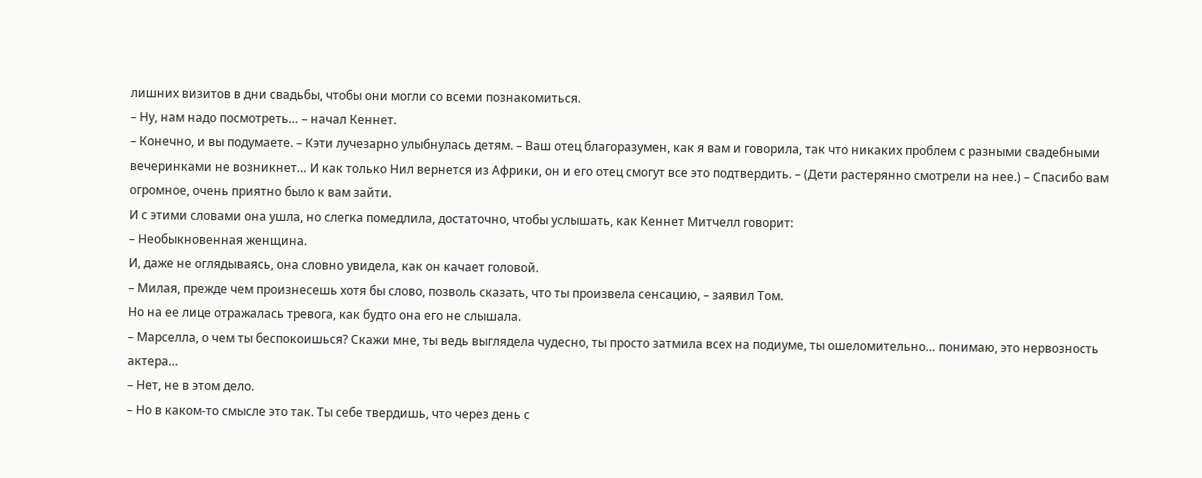лишних визитов в дни свадьбы, чтобы они могли со всеми познакомиться.
– Ну, нам надо посмотреть… – начал Кеннет.
– Конечно, и вы подумаете. – Кэти лучезарно улыбнулась детям. – Ваш отец благоразумен, как я вам и говорила, так что никаких проблем с разными свадебными вечеринками не возникнет… И как только Нил вернется из Африки, он и его отец смогут все это подтвердить. – (Дети растерянно смотрели на нее.) – Спасибо вам огромное, очень приятно было к вам зайти.
И с этими словами она ушла, но слегка помедлила, достаточно, чтобы услышать, как Кеннет Митчелл говорит:
– Необыкновенная женщина.
И, даже не оглядываясь, она словно увидела, как он качает головой.
– Милая, прежде чем произнесешь хотя бы слово, позволь сказать, что ты произвела сенсацию, – заявил Том.
Но на ее лице отражалась тревога, как будто она его не слышала.
– Марселла, о чем ты беспокоишься? Скажи мне, ты ведь выглядела чудесно, ты просто затмила всех на подиуме, ты ошеломительно… понимаю, это нервозность актера…
– Нет, не в этом дело.
– Но в каком-то смысле это так. Ты себе твердишь, что через день с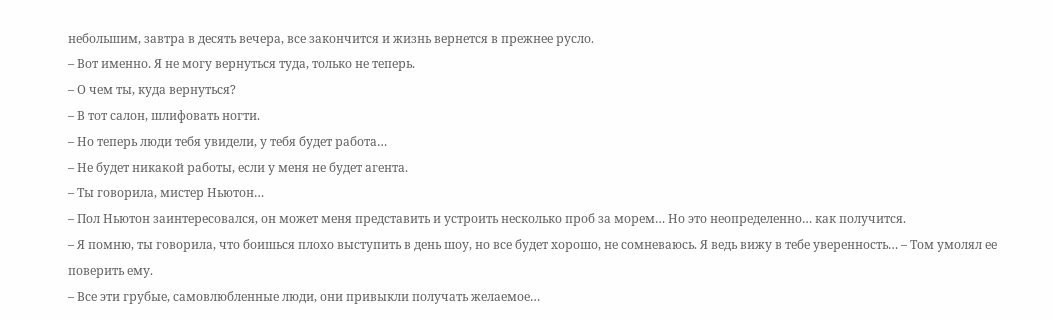небольшим, завтра в десять вечера, все закончится и жизнь вернется в прежнее русло.
– Вот именно. Я не могу вернуться туда, только не теперь.
– О чем ты, куда вернуться?
– В тот салон, шлифовать ногти.
– Но теперь люди тебя увидели, у тебя будет работа…
– Не будет никакой работы, если у меня не будет агента.
– Ты говорила, мистер Ньютон…
– Пол Ньютон заинтересовался, он может меня представить и устроить несколько проб за морем… Но это неопределенно… как получится.
– Я помню, ты говорила, что боишься плохо выступить в день шоу, но все будет хорошо, не сомневаюсь. Я ведь вижу в тебе уверенность… – Том умолял ее поверить ему.
– Все эти грубые, самовлюбленные люди, они привыкли получать желаемое…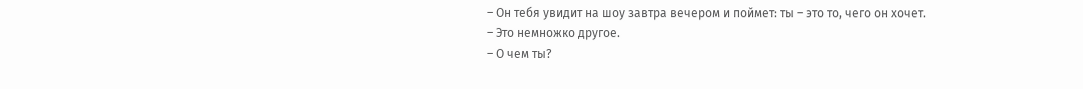– Он тебя увидит на шоу завтра вечером и поймет: ты – это то, чего он хочет.
– Это немножко другое.
– О чем ты?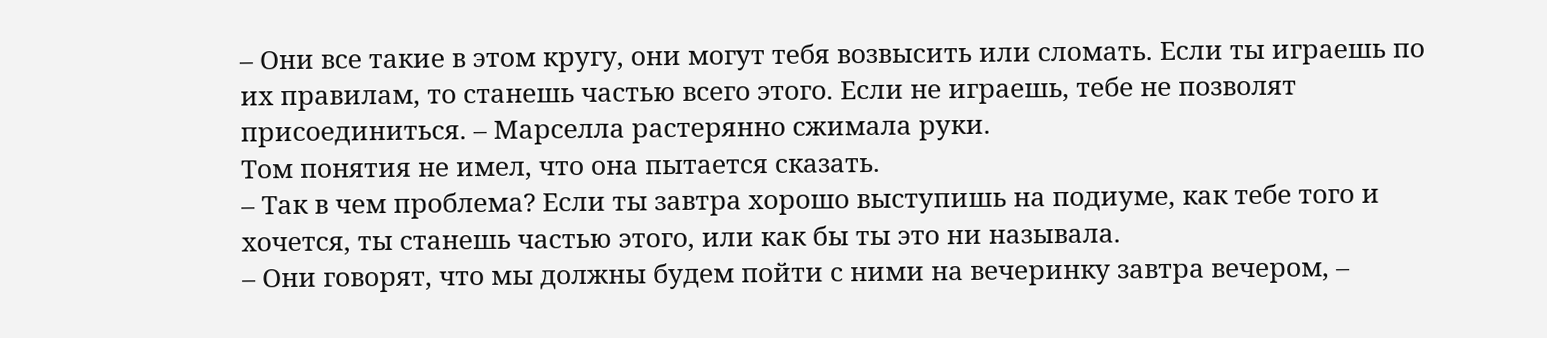– Они все такие в этом кругу, они могут тебя возвысить или сломать. Если ты играешь по их правилам, то станешь частью всего этого. Если не играешь, тебе не позволят присоединиться. – Марселла растерянно сжимала руки.
Том понятия не имел, что она пытается сказать.
– Так в чем проблема? Если ты завтра хорошо выступишь на подиуме, как тебе того и хочется, ты станешь частью этого, или как бы ты это ни называла.
– Они говорят, что мы должны будем пойти с ними на вечеринку завтра вечером, –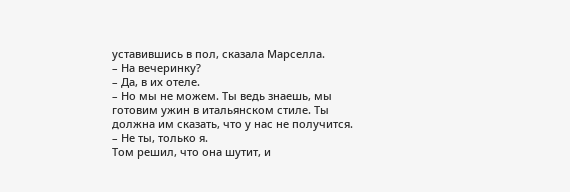уставившись в пол, сказала Марселла.
– На вечеринку?
– Да, в их отеле.
– Но мы не можем. Ты ведь знаешь, мы готовим ужин в итальянском стиле. Ты должна им сказать, что у нас не получится.
– Не ты, только я.
Том решил, что она шутит, и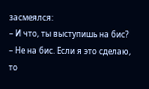засмеялся:
– И что, ты выступишь на бис?
– Не на бис. Если я это сделаю, то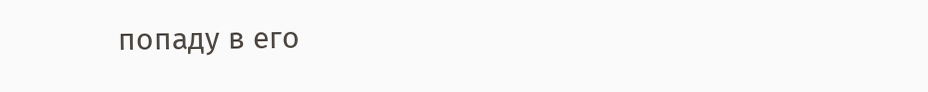попаду в его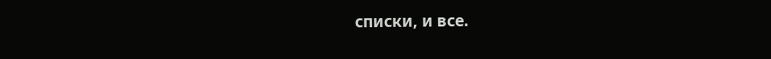списки, и все.